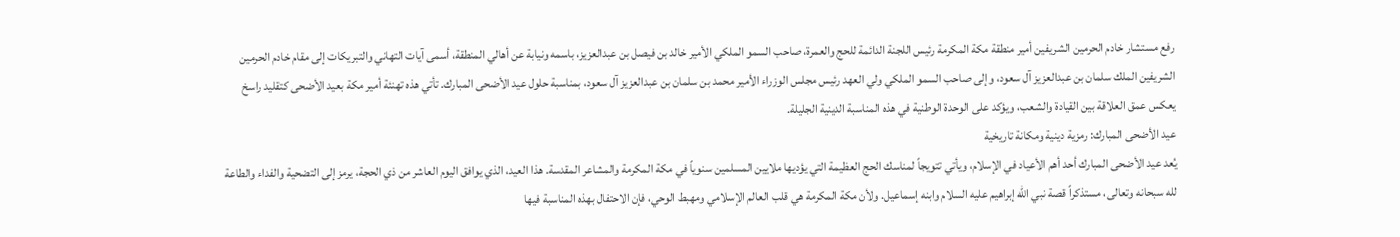رفع مستشار خادم الحرمين الشريفين أمير منطقة مكة المكرمة رئيس اللجنة الدائمة للحج والعمرة، صاحب السمو الملكي الأمير خالد بن فيصل بن عبدالعزيز، باسمه ونيابة عن أهالي المنطقة، أسمى آيات التهاني والتبريكات إلى مقام خادم الحرمين الشريفين الملك سلمان بن عبدالعزيز آل سعود، وإلى صاحب السمو الملكي ولي العهد رئيس مجلس الوزراء الأمير محمد بن سلمان بن عبدالعزيز آل سعود، بمناسبة حلول عيد الأضحى المبارك. تأتي هذه تهنئة أمير مكة بعيد الأضحى كتقليد راسخ يعكس عمق العلاقة بين القيادة والشعب، ويؤكد على الوحدة الوطنية في هذه المناسبة الدينية الجليلة.
عيد الأضحى المبارك: رمزية دينية ومكانة تاريخية
يُعد عيد الأضحى المبارك أحد أهم الأعياد في الإسلام، ويأتي تتويجاً لمناسك الحج العظيمة التي يؤديها ملايين المسلمين سنوياً في مكة المكرمة والمشاعر المقدسة. هذا العيد، الذي يوافق اليوم العاشر من ذي الحجة، يرمز إلى التضحية والفداء والطاعة لله سبحانه وتعالى، مستذكراً قصة نبي الله إبراهيم عليه السلام وابنه إسماعيل. ولأن مكة المكرمة هي قلب العالم الإسلامي ومهبط الوحي، فإن الاحتفال بهذه المناسبة فيها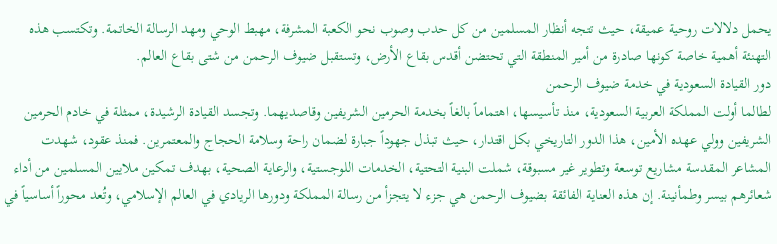يحمل دلالات روحية عميقة، حيث تتجه أنظار المسلمين من كل حدب وصوب نحو الكعبة المشرفة، مهبط الوحي ومهد الرسالة الخاتمة. وتكتسب هذه التهنئة أهمية خاصة كونها صادرة من أمير المنطقة التي تحتضن أقدس بقاع الأرض، وتستقبل ضيوف الرحمن من شتى بقاع العالم.
دور القيادة السعودية في خدمة ضيوف الرحمن
لطالما أولت المملكة العربية السعودية، منذ تأسيسها، اهتماماً بالغاً بخدمة الحرمين الشريفين وقاصديهما. وتجسد القيادة الرشيدة، ممثلة في خادم الحرمين الشريفين وولي عهده الأمين، هذا الدور التاريخي بكل اقتدار، حيث تبذل جهوداً جبارة لضمان راحة وسلامة الحجاج والمعتمرين. فمنذ عقود، شهدت المشاعر المقدسة مشاريع توسعة وتطوير غير مسبوقة، شملت البنية التحتية، الخدمات اللوجستية، والرعاية الصحية، بهدف تمكين ملايين المسلمين من أداء شعائرهم بيسر وطمأنينة. إن هذه العناية الفائقة بضيوف الرحمن هي جزء لا يتجزأ من رسالة المملكة ودورها الريادي في العالم الإسلامي، وتُعد محوراً أساسياً في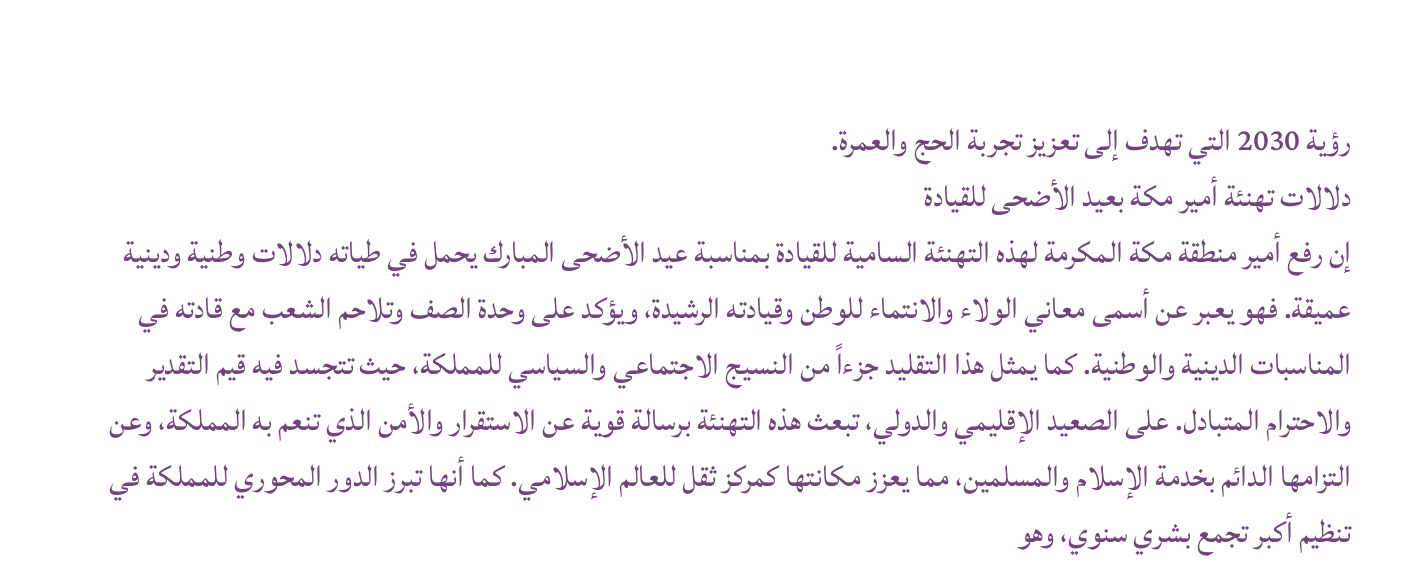رؤية 2030 التي تهدف إلى تعزيز تجربة الحج والعمرة.
دلالات تهنئة أمير مكة بعيد الأضحى للقيادة
إن رفع أمير منطقة مكة المكرمة لهذه التهنئة السامية للقيادة بمناسبة عيد الأضحى المبارك يحمل في طياته دلالات وطنية ودينية عميقة. فهو يعبر عن أسمى معاني الولاء والانتماء للوطن وقيادته الرشيدة، ويؤكد على وحدة الصف وتلاحم الشعب مع قادته في المناسبات الدينية والوطنية. كما يمثل هذا التقليد جزءاً من النسيج الاجتماعي والسياسي للمملكة، حيث تتجسد فيه قيم التقدير والاحترام المتبادل. على الصعيد الإقليمي والدولي، تبعث هذه التهنئة برسالة قوية عن الاستقرار والأمن الذي تنعم به المملكة، وعن التزامها الدائم بخدمة الإسلام والمسلمين، مما يعزز مكانتها كمركز ثقل للعالم الإسلامي. كما أنها تبرز الدور المحوري للمملكة في تنظيم أكبر تجمع بشري سنوي، وهو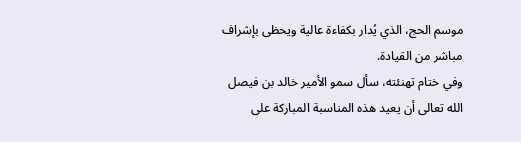موسم الحج، الذي يُدار بكفاءة عالية ويحظى بإشراف مباشر من القيادة.
وفي ختام تهنئته، سأل سمو الأمير خالد بن فيصل الله تعالى أن يعيد هذه المناسبة المباركة على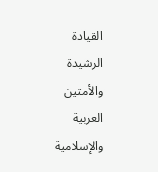القيادة الرشيدة والأمتين العربية والإسلامية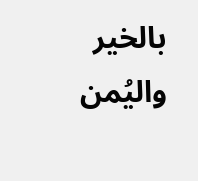بالخير واليُمن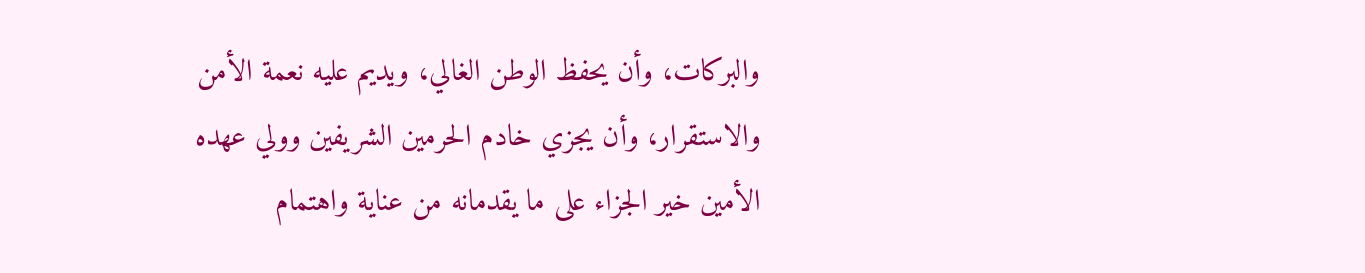والبركات، وأن يحفظ الوطن الغالي، ويديم عليه نعمة الأمن والاستقرار، وأن يجزي خادم الحرمين الشريفين وولي عهده الأمين خير الجزاء على ما يقدمانه من عناية واهتمام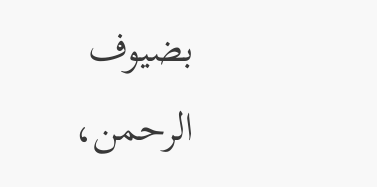بضيوف الرحمن،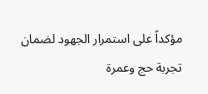مؤكداً على استمرار الجهود لضمان تجربة حج وعمرة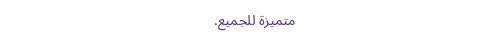متميزة للجميع.